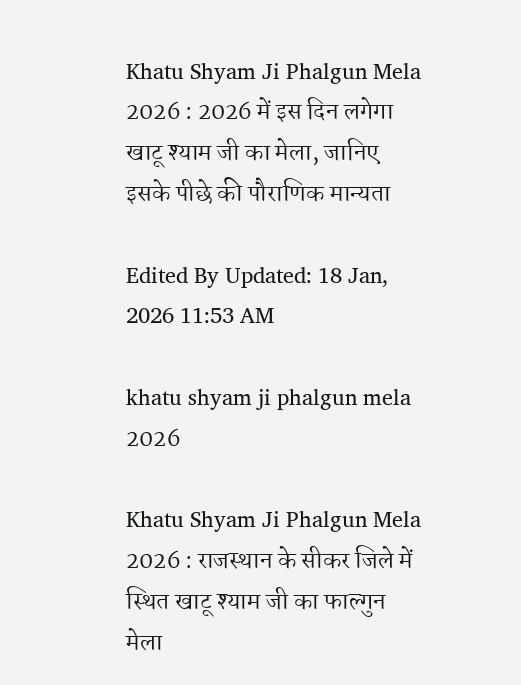Khatu Shyam Ji Phalgun Mela 2026 : 2026 में इस दिन लगेगा खाटू श्याम जी का मेला, जानिए इसके पीछे की पौराणिक मान्यता

Edited By Updated: 18 Jan, 2026 11:53 AM

khatu shyam ji phalgun mela 2026

Khatu Shyam Ji Phalgun Mela 2026 : राजस्थान के सीकर जिले में स्थित खाटू श्याम जी का फाल्गुन मेला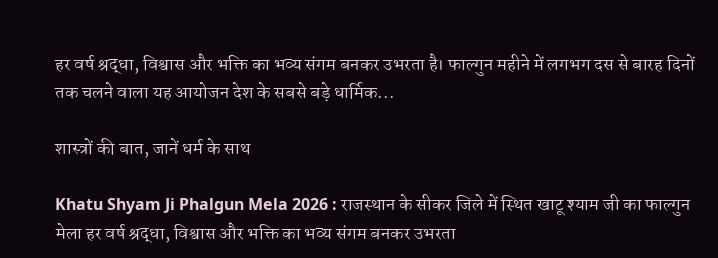हर वर्ष श्रद्धा, विश्वास और भक्ति का भव्य संगम बनकर उभरता है। फाल्गुन महीने में लगभग दस से बारह दिनों तक चलने वाला यह आयोजन देश के सबसे बड़े धार्मिक...

शास्त्रों की बात, जानें धर्म के साथ

Khatu Shyam Ji Phalgun Mela 2026 : राजस्थान के सीकर जिले में स्थित खाटू श्याम जी का फाल्गुन मेला हर वर्ष श्रद्धा, विश्वास और भक्ति का भव्य संगम बनकर उभरता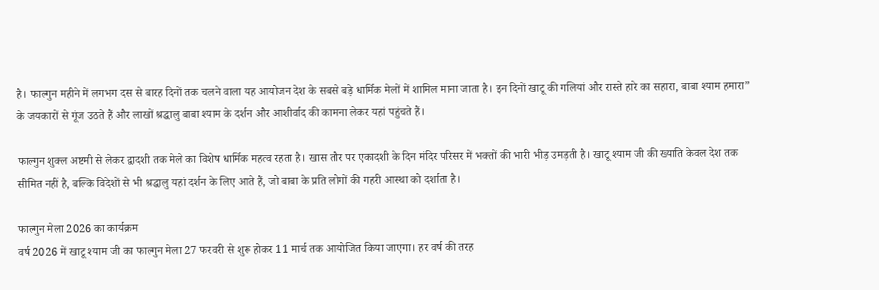है। फाल्गुन महीने में लगभग दस से बारह दिनों तक चलने वाला यह आयोजन देश के सबसे बड़े धार्मिक मेलों में शामिल माना जाता है। इन दिनों खाटू की गलियां और रास्ते हारे का सहारा, बाबा श्याम हमारा” के जयकारों से गूंज उठते हैं और लाखों श्रद्धालु बाबा श्याम के दर्शन और आशीर्वाद की कामना लेकर यहां पहुंचते हैं।

फाल्गुन शुक्ल अष्टमी से लेकर द्वादशी तक मेले का विशेष धार्मिक महत्व रहता है। खास तौर पर एकादशी के दिन मंदिर परिसर में भक्तों की भारी भीड़ उमड़ती है। खाटू श्याम जी की ख्याति केवल देश तक सीमित नहीं है, बल्कि विदेशों से भी श्रद्धालु यहां दर्शन के लिए आते हैं, जो बाबा के प्रति लोगों की गहरी आस्था को दर्शाता है।

फाल्गुन मेला 2026 का कार्यक्रम
वर्ष 2026 में खाटू श्याम जी का फाल्गुन मेला 27 फरवरी से शुरू होकर 11 मार्च तक आयोजित किया जाएगा। हर वर्ष की तरह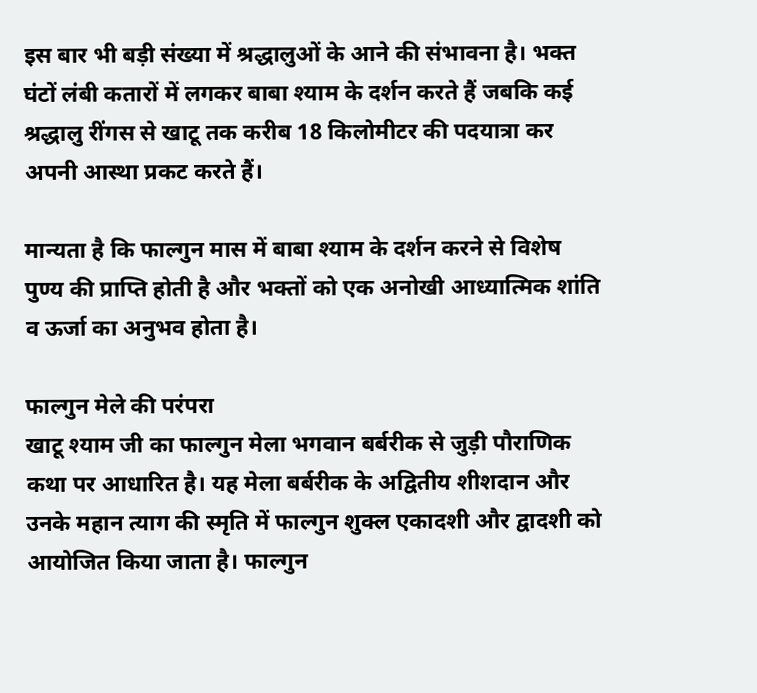इस बार भी बड़ी संख्या में श्रद्धालुओं के आने की संभावना है। भक्त घंटों लंबी कतारों में लगकर बाबा श्याम के दर्शन करते हैं जबकि कई श्रद्धालु रींगस से खाटू तक करीब 18 किलोमीटर की पदयात्रा कर अपनी आस्था प्रकट करते हैं।

मान्यता है कि फाल्गुन मास में बाबा श्याम के दर्शन करने से विशेष पुण्य की प्राप्ति होती है और भक्तों को एक अनोखी आध्यात्मिक शांति व ऊर्जा का अनुभव होता है।

फाल्गुन मेले की परंपरा
खाटू श्याम जी का फाल्गुन मेला भगवान बर्बरीक से जुड़ी पौराणिक कथा पर आधारित है। यह मेला बर्बरीक के अद्वितीय शीशदान और उनके महान त्याग की स्मृति में फाल्गुन शुक्ल एकादशी और द्वादशी को आयोजित किया जाता है। फाल्गुन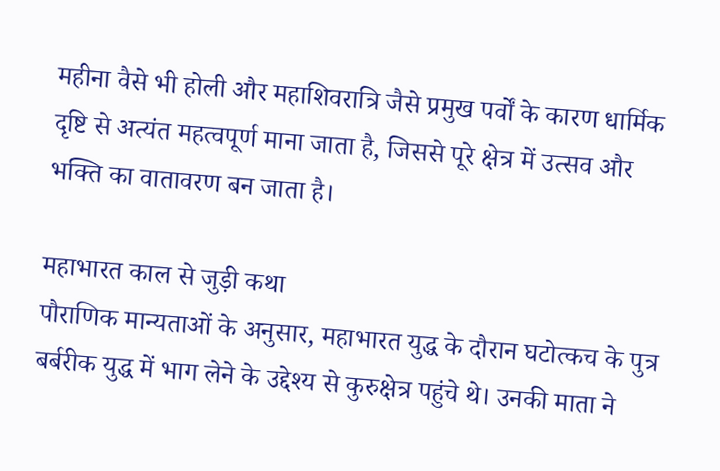महीना वैसे भी होली और महाशिवरात्रि जैसे प्रमुख पर्वों के कारण धार्मिक दृष्टि से अत्यंत महत्वपूर्ण माना जाता है, जिससे पूरे क्षेत्र में उत्सव और भक्ति का वातावरण बन जाता है।

महाभारत काल से जुड़ी कथा
पौराणिक मान्यताओं के अनुसार, महाभारत युद्ध के दौरान घटोत्कच के पुत्र बर्बरीक युद्ध में भाग लेने के उद्देश्य से कुरुक्षेत्र पहुंचे थे। उनकी माता ने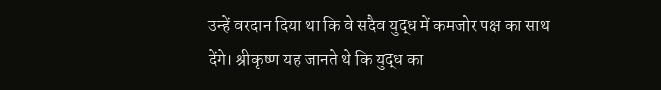उन्हें वरदान दिया था कि वे सदैव युद्ध में कमजोर पक्ष का साथ देंगे। श्रीकृष्ण यह जानते थे कि युद्ध का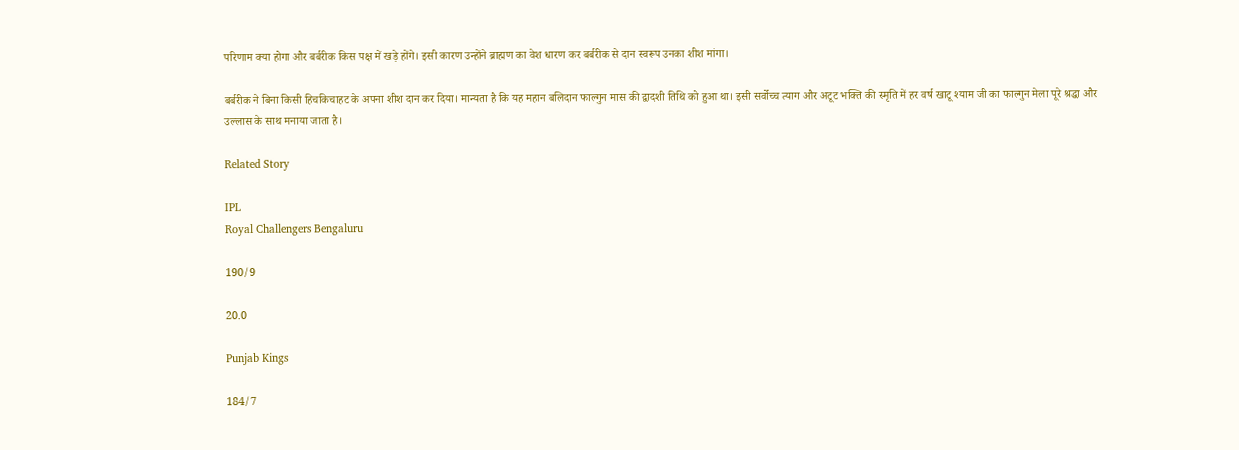परिणाम क्या होगा और बर्बरीक किस पक्ष में खड़े होंगे। इसी कारण उन्होंने ब्राह्मण का वेश धारण कर बर्बरीक से दान स्वरूप उनका शीश मांगा।

बर्बरीक ने बिना किसी हिचकिचाहट के अपना शीश दान कर दिया। मान्यता है कि यह महान बलिदान फाल्गुन मास की द्वादशी तिथि को हुआ था। इसी सर्वोच्च त्याग और अटूट भक्ति की स्मृति में हर वर्ष खाटू श्याम जी का फाल्गुन मेला पूरे श्रद्धा और उल्लास के साथ मनाया जाता है।

Related Story

IPL
Royal Challengers Bengaluru

190/9

20.0

Punjab Kings

184/7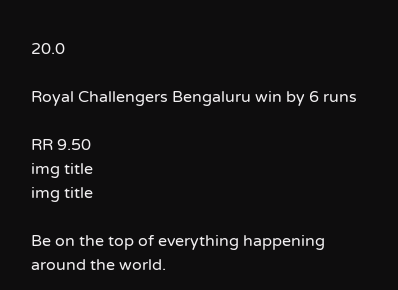20.0

Royal Challengers Bengaluru win by 6 runs

RR 9.50
img title
img title

Be on the top of everything happening around the world.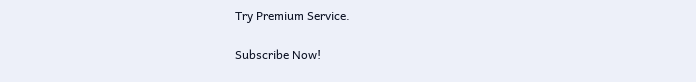Try Premium Service.

Subscribe Now!